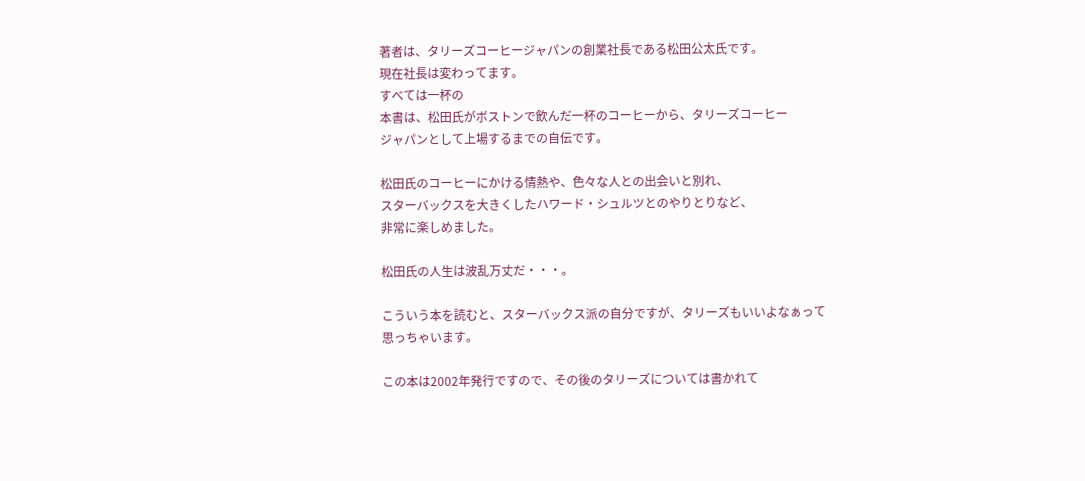著者は、タリーズコーヒージャパンの創業社長である松田公太氏です。
現在社長は変わってます。
すべては一杯の
本書は、松田氏がボストンで飲んだ一杯のコーヒーから、タリーズコーヒー
ジャパンとして上場するまでの自伝です。

松田氏のコーヒーにかける情熱や、色々な人との出会いと別れ、
スターバックスを大きくしたハワード・シュルツとのやりとりなど、
非常に楽しめました。

松田氏の人生は波乱万丈だ・・・。

こういう本を読むと、スターバックス派の自分ですが、タリーズもいいよなぁって
思っちゃいます。

この本は2002年発行ですので、その後のタリーズについては書かれて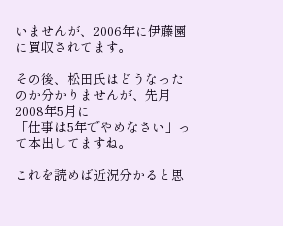いませんが、2006年に伊藤園に買収されてます。

その後、松田氏はどうなったのか分かりませんが、先月2008年5月に
「仕事は5年でやめなさい」って本出してますね。

これを読めば近況分かると思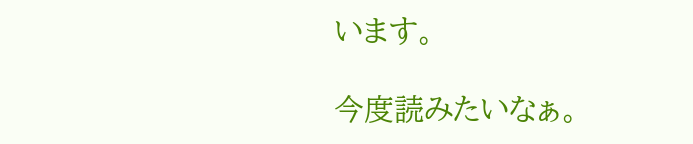います。

今度読みたいなぁ。